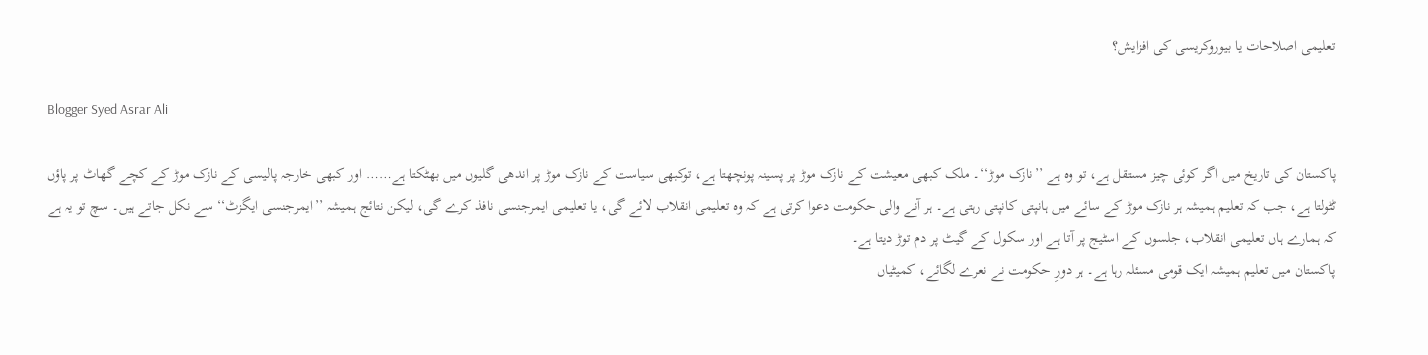تعلیمی اصلاحات یا بیوروکریسی کی افزایش؟

Blogger Syed Asrar Ali

پاکستان کی تاریخ میں اگر کوئی چیز مستقل ہے، تو وہ ہے ’’نازک موڑ‘‘۔ ملک کبھی معیشت کے نازک موڑ پر پسینہ پونچھتا ہے، توکبھی سیاست کے نازک موڑ پر اندھی گلیوں میں بھٹکتا ہے…… اور کبھی خارجہ پالیسی کے نازک موڑ کے کچے گھاٹ پر پاؤں ٹٹولتا ہے، جب کہ تعلیم ہمیشہ ہر نازک موڑ کے سائے میں ہانپتی کانپتی رہتی ہے۔ ہر آنے والی حکومت دعوا کرتی ہے کہ وہ تعلیمی انقلاب لائے گی، یا تعلیمی ایمرجنسی نافذ کرے گی، لیکن نتائج ہمیشہ ’’ایمرجنسی ایگزٹ‘‘ سے نکل جاتے ہیں۔ سچ تو یہ ہے کہ ہمارے ہاں تعلیمی انقلاب، جلسوں کے اسٹیج پر آتا ہے اور سکول کے گیٹ پر دم توڑ دیتا ہے۔
پاکستان میں تعلیم ہمیشہ ایک قومی مسئلہ رہا ہے۔ ہر دورِ حکومت نے نعرے لگائے، کمیٹیاں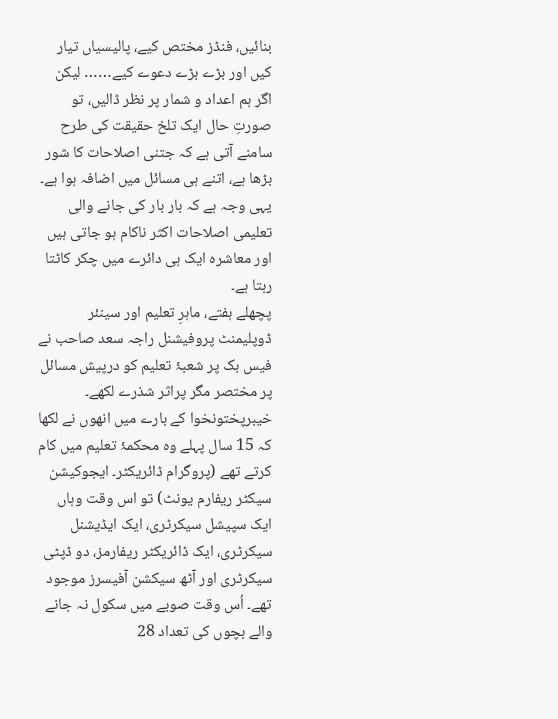بنائیں، فنڈز مختص کیے، پالیسیاں تیار کیں اور بڑے بڑے دعوے کیے…… لیکن اگر ہم اعداد و شمار پر نظر ڈالیں، تو صورتِ حال ایک تلخ حقیقت کی طرح سامنے آتی ہے کہ جتنی اصلاحات کا شور بڑھا ہے، اتنے ہی مسائل میں اضافہ ہوا ہے۔ یہی وجہ ہے کہ بار بار کی جانے والی تعلیمی اصلاحات اکثر ناکام ہو جاتی ہیں اور معاشرہ ایک ہی دائرے میں چکر کاٹتا رہتا ہے۔
پچھلے ہفتے، ماہرِ تعلیم اور سینئر ڈوپلیمنٹ پروفیشنل راجہ سعد صاحب نے فیس بک پر شعبۂ تعلیم کو درپیش مسائل پر مختصر مگر پراثر شذرے لکھے۔ خیبرپختونخوا کے بارے میں انھوں نے لکھا کہ 15 سال پہلے وہ محکمۂ تعلیم میں کام کرتے تھے (پروگرام ڈائریکٹر۔ ایجوکیشن سیکٹر ریفارم یونٹ) تو اس وقت وہاں ایک سپیشل سیکرٹری، ایک ایڈیشنل سیکرٹری، ایک ڈائریکٹر ریفارمز، دو ڈپٹی سیکرٹری اور آٹھ سیکشن آفیسرز موجود تھے۔ اُس وقت صوبے میں سکول نہ جانے والے بچوں کی تعداد 28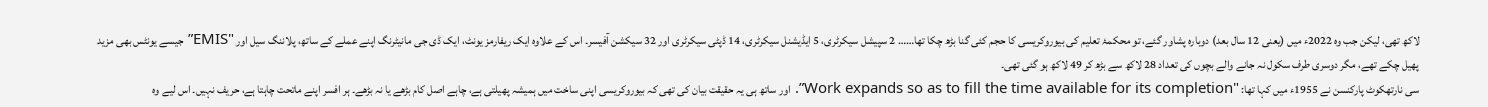لاکھ تھی، لیکن جب وہ 2022ء میں (یعنی 12 سال بعد) دوبارہ پشاور گئے، تو محکمۂ تعلیم کی بیوروکریسی کا حجم کئی گنا بڑھ چکا تھا…… 2 سپیشل سیکرٹری، 5 ایڈیشنل سیکرٹری، 14 ڈپٹی سیکرٹری اور 32 سیکشن آفیسر۔ اس کے علاوہ ایک ریفارمز یونٹ، ایک ڈی جی مانیٹرنگ اپنے عملے کے ساتھ، پلاننگ سیل اور "EMIS” جیسے یونٹس بھی مزید پھیل چکے تھے، مگر دوسری طرف سکول نہ جانے والے بچوں کی تعداد 28 لاکھ سے بڑھ کر 49 لاکھ ہو گئی تھی۔
سی نارتھکوٹ پارکنسن نے 1955ء میں کہا تھا: "Work expands so as to fill the time available for its completion”. اور ساتھ ہی یہ حقیقت بیان کی تھی کہ بیوروکریسی اپنی ساخت میں ہمیشہ پھیلتی ہے، چاہے اصل کام بڑھے یا نہ بڑھے۔ ہر افسر اپنے ماتحت چاہتا ہے، حریف نہیں۔ اس لیے وہ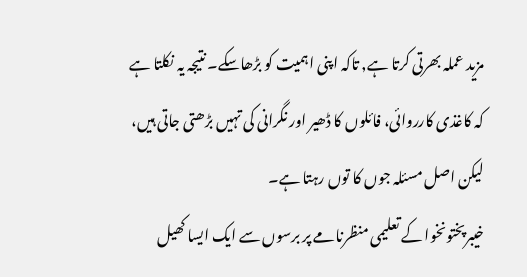مزید عملہ بھرتی کرتا ہے, تاکہ اپنی اہمیت کو بڑھاسکے۔ نتیجہ یہ نکلتا ہے کہ کاغذی کارروائی، فائلوں کا ڈھیر اور نگرانی کی تہیں بڑھتی جاتی ہیں، لیکن اصل مسئلہ جوں کا توں رہتا ہے۔
خیبرپختونخوا کے تعلیمی منظرنامے پر برسوں سے ایک ایسا کھیل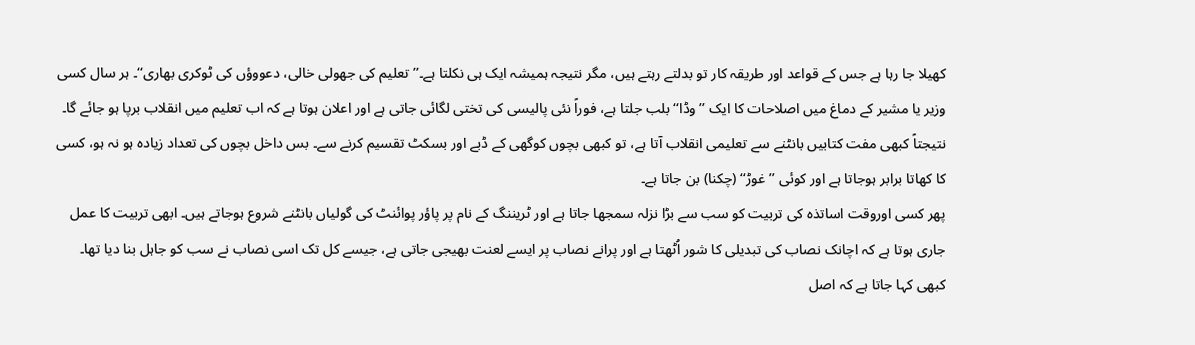کھیلا جا رہا ہے جس کے قواعد اور طریقہ کار تو بدلتے رہتے ہیں، مگر نتیجہ ہمیشہ ایک ہی نکلتا ہے۔’’تعلیم کی جھولی خالی، دعووؤں کی ٹوکری بھاری‘‘۔ ہر سال کسی وزیر یا مشیر کے دماغ میں اصلاحات کا ایک ’’وڈا‘‘ بلب جلتا ہے، فوراً نئی پالیسی کی تختی لگائی جاتی ہے اور اعلان ہوتا ہے کہ اب تعلیم میں انقلاب برپا ہو جائے گا۔ نتیجتاً کبھی مفت کتابیں بانٹنے سے تعلیمی انقلاب آتا ہے، تو کبھی بچوں کوگھی کے ڈبے اور بسکٹ تقسیم کرنے سے۔ بس داخل بچوں کی تعداد زیادہ ہو نہ ہو، کسی کا کھاتا برابر ہوجاتا ہے اور کوئی ’’غوڑ‘‘ (چکنا) بن جاتا ہے۔
پھر کسی اوروقت اساتذہ کی تربیت کو سب سے بڑا نزلہ سمجھا جاتا ہے اور ٹریننگ کے نام پر پاؤر پوائنٹ کی گولیاں بانٹنے شروع ہوجاتے ہیں۔ ابھی تربیت کا عمل جاری ہوتا ہے کہ اچانک نصاب کی تبدیلی کا شور اُٹھتا ہے اور پرانے نصاب پر ایسے لعنت بھیجی جاتی ہے، جیسے کل تک اسی نصاب نے سب کو جاہل بنا دیا تھا۔
کبھی کہا جاتا ہے کہ اصل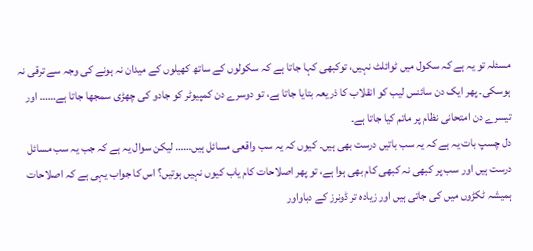مسئلہ تو یہ ہے کہ سکول میں ٹوائلٹ نہیں، توکبھی کہا جاتا ہے کہ سکولوں کے ساتھ کھیلوں کے میدان نہ ہونے کی وجہ سے ترقی نہ ہوسکی۔ پھر ایک دن سائنس لیب کو انقلاب کا ذریعہ بتایا جاتا ہے، تو دوسرے دن کمپیوٹر کو جادو کی چھڑی سمجھا جاتا ہے…… اور تیسرے دن امتحانی نظام پر ماتم کیا جاتا ہے۔
دل چسپ بات یہ ہے کہ یہ سب باتیں درست بھی ہیں۔ کیوں کہ یہ سب واقعی مسائل ہیں…… لیکن سوال یہ ہے کہ جب یہ سب مسائل درست ہیں اور سب پر کبھی نہ کبھی کام بھی ہوا ہے، تو پھر اصلاحات کام یاب کیوں نہیں ہوتیں؟ اس کا جواب یہی ہے کہ اصلاحات ہمیشہ ٹکڑوں میں کی جاتی ہیں اور زیادہ تر ڈونرز کے دباواور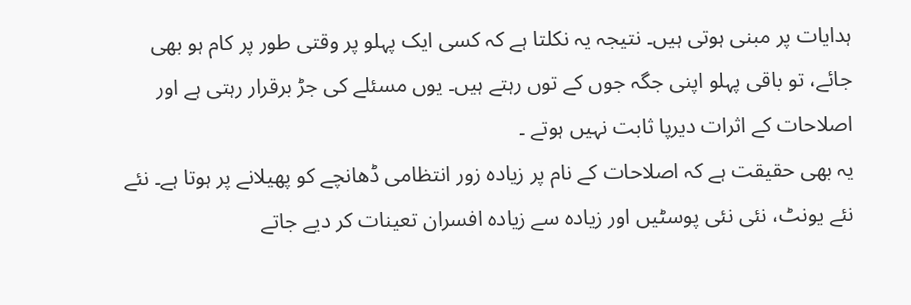ہدایات پر مبنی ہوتی ہیں۔ نتیجہ یہ نکلتا ہے کہ کسی ایک پہلو پر وقتی طور پر کام ہو بھی جائے، تو باقی پہلو اپنی جگہ جوں کے توں رہتے ہیں۔ یوں مسئلے کی جڑ برقرار رہتی ہے اور اصلاحات کے اثرات دیرپا ثابت نہیں ہوتے ۔
یہ بھی حقیقت ہے کہ اصلاحات کے نام پر زیادہ زور انتظامی ڈھانچے کو پھیلانے پر ہوتا ہے۔ نئے نئے یونٹ، نئی نئی پوسٹیں اور زیادہ سے زیادہ افسران تعینات کر دیے جاتے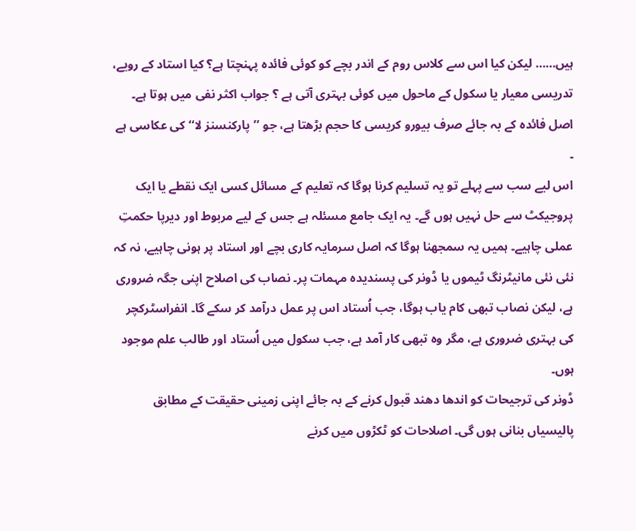ہیں…… لیکن کیا اس سے کلاس روم کے اندر بچے کو کوئی فائدہ پہنچتا ہے؟ کیا استاد کے رویے، تدریسی معیار یا سکول کے ماحول میں کوئی بہتری آتی ہے ؟ جواب اکثر نفی میں ہوتا ہے۔ اصل فائدہ کے بہ جائے صرف بیورو کریسی کا حجم بڑھتا ہے، جو ’’پارکنسنز لا‘‘ کی عکاسی ہے ۔
اس لیے سب سے پہلے تو یہ تسلیم کرنا ہوگا کہ تعلیم کے مسائل کسی ایک نقطے یا ایک پروجیکٹ سے حل نہیں ہوں گے۔ یہ ایک جامع مسئلہ ہے جس کے لیے مربوط اور دیرپا حکمتِ عملی چاہیے۔ ہمیں یہ سمجھنا ہوگا کہ اصل سرمایہ کاری بچے اور استاد پر ہونی چاہیے، نہ کہ نئی نئی مانیٹرنگ ٹیموں یا ڈونر کی پسندیدہ مہمات پر۔ نصاب کی اصلاح اپنی جگہ ضروری ہے، لیکن نصاب تبھی کام یاب ہوگا، جب اُستاد اس پر عمل درآمد کر سکے گا۔ انفراسٹرکچر کی بہتری ضروری ہے، مگر وہ تبھی کار آمد ہے، جب سکول میں اُستاد اور طالب علم موجود ہوں۔
ڈونر کی ترجیحات کو اندھا دھند قبول کرنے کے بہ جائے اپنی زمینی حقیقت کے مطابق پالیسیاں بنانی ہوں گی۔ اصلاحات کو ٹکڑوں میں کرنے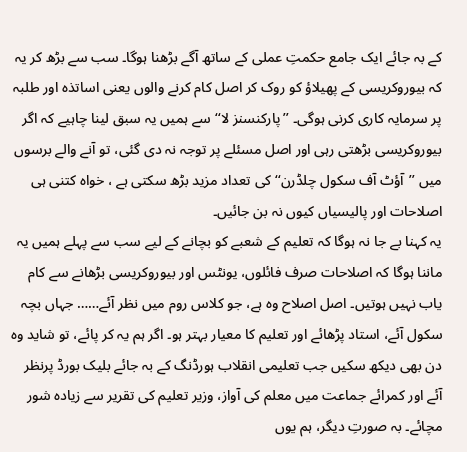کے بہ جائے ایک جامع حکمتِ عملی کے ساتھ آگے بڑھنا ہوگا۔ سب سے بڑھ کر یہ کہ بیوروکریسی کے پھیلاؤ کو روک کر اصل کام کرنے والوں یعنی اساتذہ اور طلبہ پر سرمایہ کاری کرنی ہوگی۔ ’’پارکنسنز لا‘‘ سے ہمیں یہ سبق لینا چاہیے کہ اگر بیوروکریسی بڑھتی رہی اور اصل مسئلے پر توجہ نہ دی گئی، تو آنے والے برسوں میں ’’آؤٹ آف سکول چلڈرن‘‘ کی تعداد مزید بڑھ سکتی ہے ، خواہ کتنی ہی اصلاحات اور پالیسیاں کیوں نہ بن جائیں۔
یہ کہنا بے جا نہ ہوگا کہ تعلیم کے شعبے کو بچانے کے لیے سب سے پہلے ہمیں یہ ماننا ہوگا کہ اصلاحات صرف فائلوں، یونٹس اور بیوروکریسی بڑھانے سے کام یاب نہیں ہوتیں۔ اصل اصلاح وہ ہے، جو کلاس روم میں نظر آئے…… جہاں بچہ سکول آئے، استاد پڑھائے اور تعلیم کا معیار بہتر ہو۔ اگر ہم یہ کر پائے، تو شاید وہ دن بھی دیکھ سکیں جب تعلیمی انقلاب ہورڈنگ کے بہ جائے بلیک بورڈ پرنظر آئے اور کمرائے جماعت میں معلم کی آواز، وزیر تعلیم کی تقریر سے زیادہ شور مچائے۔ بہ صورتِ دیگر، ہم یوں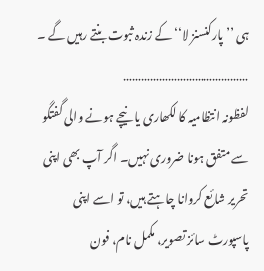ہی ’’پارکنسنز لا‘‘ کے زندہ ثبوت بنتے رہیں گے ۔
……………………………………
لفظونہ انتظامیہ کا لکھاری یا نیچے ہونے والی گفتگو سے متفق ہونا ضروری نہیں۔ اگر آپ بھی اپنی تحریر شائع کروانا چاہتے ہیں، تو اسے اپنی پاسپورٹ سائز تصویر، مکمل نام، فون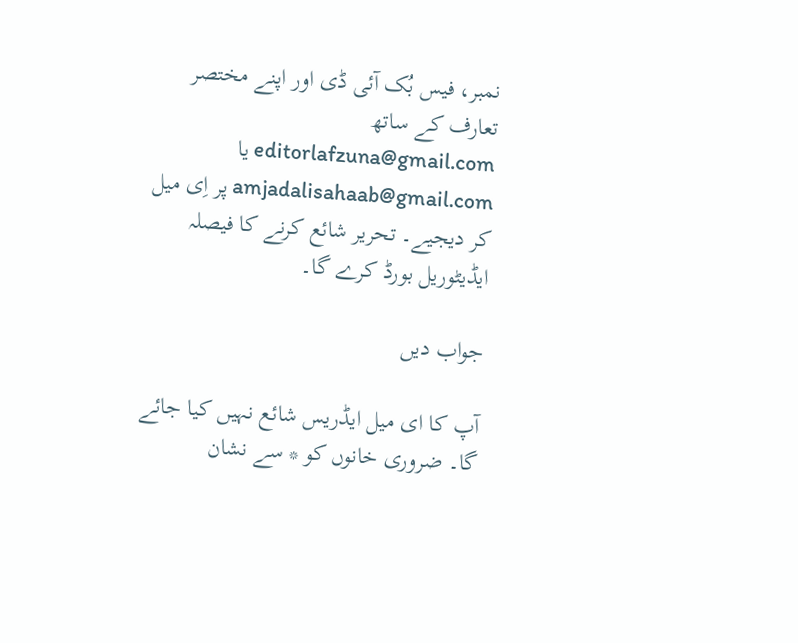نمبر، فیس بُک آئی ڈی اور اپنے مختصر تعارف کے ساتھ editorlafzuna@gmail.com یا amjadalisahaab@gmail.com پر اِی میل کر دیجیے۔ تحریر شائع کرنے کا فیصلہ ایڈیٹوریل بورڈ کرے گا۔

جواب دیں

آپ کا ای میل ایڈریس شائع نہیں کیا جائے گا۔ ضروری خانوں کو * سے نشان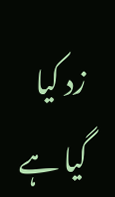زد کیا گیا ہے